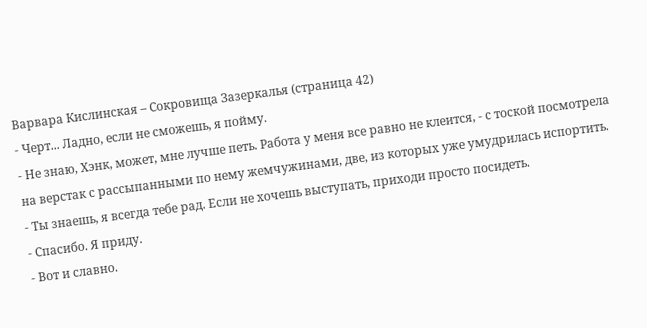Варвара Кислинская – Сокровища Зазеркалья (страница 42)
- Черт... Ладно, если не сможешь, я пойму.
- Не знаю, Хэнк, может, мне лучше петь. Работа у меня все равно не клеится, - с тоской посмотрела на верстак с рассыпанными по нему жемчужинами, две, из которых уже умудрилась испортить.
- Ты знаешь, я всегда тебе рад. Если не хочешь выступать, приходи просто посидеть.
- Спасибо. Я приду.
- Вот и славно.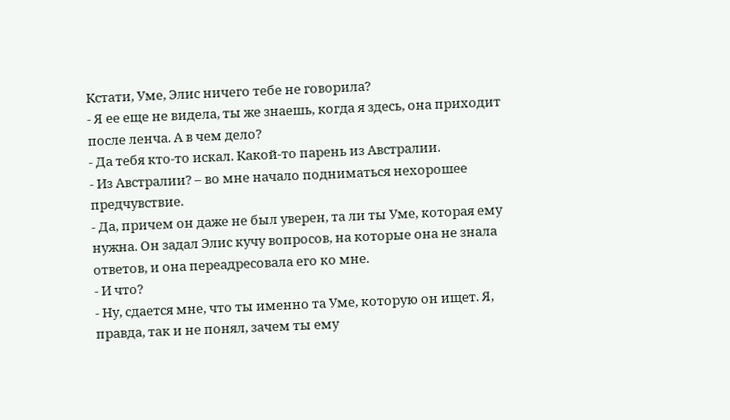Кстати, Уме, Элис ничего тебе не говорила?
- Я ее еще не видела, ты же знаешь, когда я здесь, она приходит после ленча. А в чем дело?
- Да тебя кто-то искал. Какой-то парень из Австралии.
- Из Австралии? – во мне начало подниматься нехорошее предчувствие.
- Да, причем он даже не был уверен, та ли ты Уме, которая ему нужна. Он задал Элис кучу вопросов, на которые она не знала ответов, и она переадресовала его ко мне.
- И что?
- Ну, сдается мне, что ты именно та Уме, которую он ищет. Я, правда, так и не понял, зачем ты ему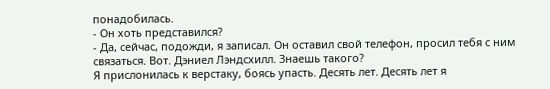понадобилась.
- Он хоть представился?
- Да, сейчас, подожди, я записал. Он оставил свой телефон, просил тебя с ним связаться. Вот. Дэниел Лэндсхилл. Знаешь такого?
Я прислонилась к верстаку, боясь упасть. Десять лет. Десять лет я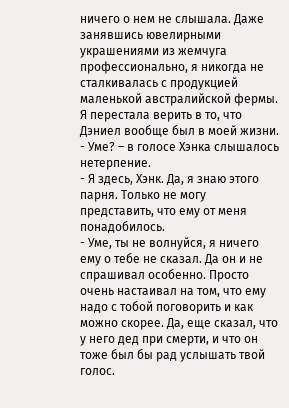ничего о нем не слышала. Даже занявшись ювелирными украшениями из жемчуга профессионально, я никогда не сталкивалась с продукцией маленькой австралийской фермы. Я перестала верить в то, что Дэниел вообще был в моей жизни.
- Уме? – в голосе Хэнка слышалось нетерпение.
- Я здесь, Хэнк. Да, я знаю этого парня. Только не могу представить, что ему от меня понадобилось.
- Уме, ты не волнуйся, я ничего ему о тебе не сказал. Да он и не спрашивал особенно. Просто очень настаивал на том, что ему надо с тобой поговорить и как можно скорее. Да, еще сказал, что у него дед при смерти, и что он тоже был бы рад услышать твой голос.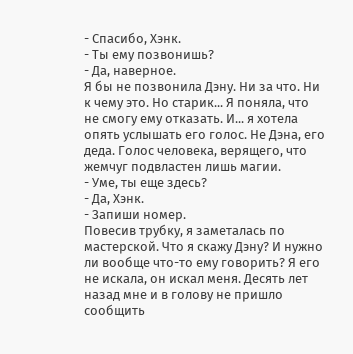- Спасибо, Хэнк.
- Ты ему позвонишь?
- Да, наверное.
Я бы не позвонила Дэну. Ни за что. Ни к чему это. Но старик... Я поняла, что не смогу ему отказать. И... я хотела опять услышать его голос. Не Дэна, его деда. Голос человека, верящего, что жемчуг подвластен лишь магии.
- Уме, ты еще здесь?
- Да, Хэнк.
- Запиши номер.
Повесив трубку, я заметалась по мастерской. Что я скажу Дэну? И нужно ли вообще что-то ему говорить? Я его не искала, он искал меня. Десять лет назад мне и в голову не пришло сообщить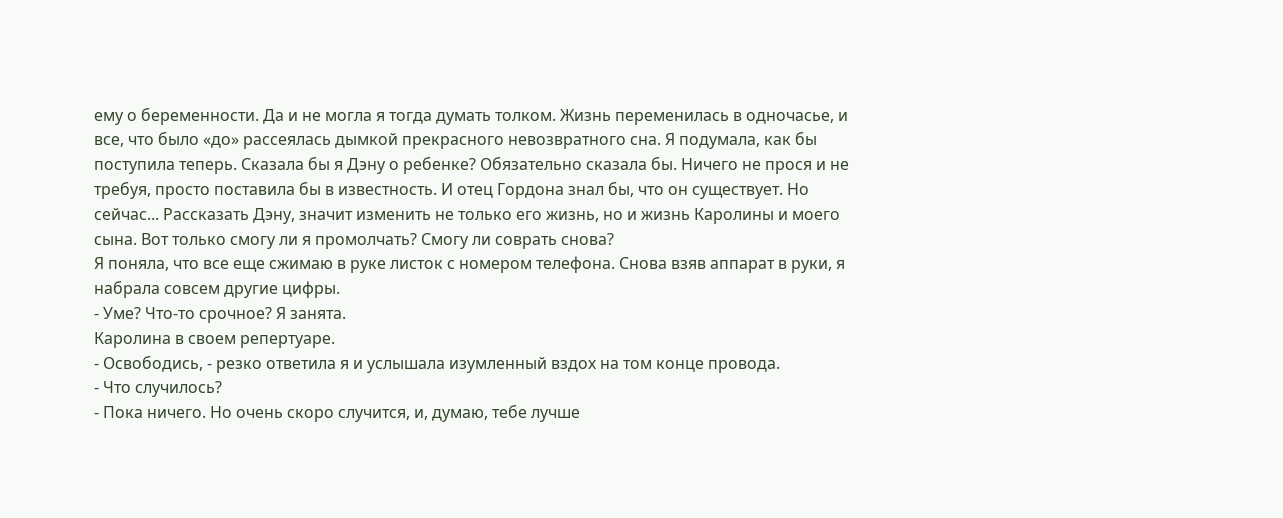ему о беременности. Да и не могла я тогда думать толком. Жизнь переменилась в одночасье, и все, что было «до» рассеялась дымкой прекрасного невозвратного сна. Я подумала, как бы поступила теперь. Сказала бы я Дэну о ребенке? Обязательно сказала бы. Ничего не прося и не требуя, просто поставила бы в известность. И отец Гордона знал бы, что он существует. Но сейчас... Рассказать Дэну, значит изменить не только его жизнь, но и жизнь Каролины и моего сына. Вот только смогу ли я промолчать? Смогу ли соврать снова?
Я поняла, что все еще сжимаю в руке листок с номером телефона. Снова взяв аппарат в руки, я набрала совсем другие цифры.
- Уме? Что-то срочное? Я занята.
Каролина в своем репертуаре.
- Освободись, - резко ответила я и услышала изумленный вздох на том конце провода.
- Что случилось?
- Пока ничего. Но очень скоро случится, и, думаю, тебе лучше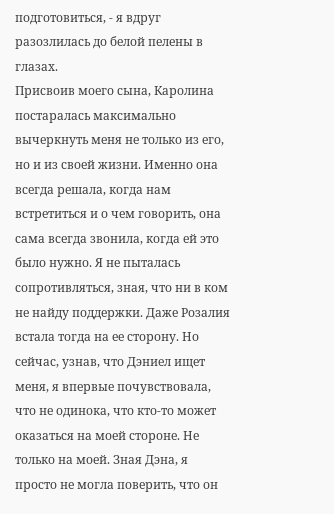подготовиться, - я вдруг разозлилась до белой пелены в глазах.
Присвоив моего сына, Каролина постаралась максимально вычеркнуть меня не только из его, но и из своей жизни. Именно она всегда решала, когда нам встретиться и о чем говорить, она сама всегда звонила, когда ей это было нужно. Я не пыталась сопротивляться, зная, что ни в ком не найду поддержки. Даже Розалия встала тогда на ее сторону. Но сейчас, узнав, что Дэниел ищет меня, я впервые почувствовала, что не одинока, что кто-то может оказаться на моей стороне. Не только на моей. Зная Дэна, я просто не могла поверить, что он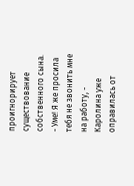проигнорирует существование собственного сына.
- Уме! Я же просила тебя не звонить мне на работу, - Каролина уже оправилась от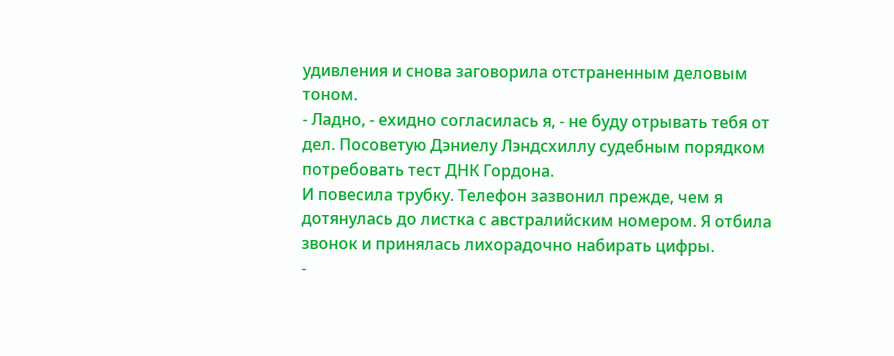удивления и снова заговорила отстраненным деловым тоном.
- Ладно, - ехидно согласилась я, - не буду отрывать тебя от дел. Посоветую Дэниелу Лэндсхиллу судебным порядком потребовать тест ДНК Гордона.
И повесила трубку. Телефон зазвонил прежде, чем я дотянулась до листка с австралийским номером. Я отбила звонок и принялась лихорадочно набирать цифры.
-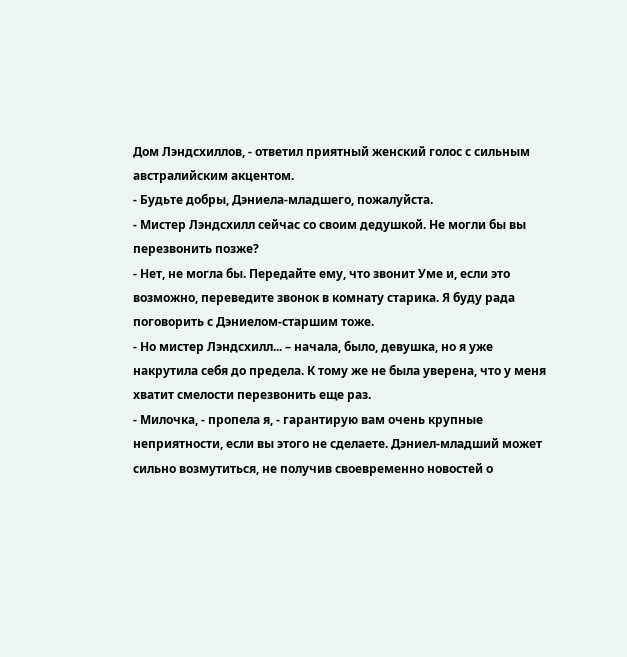Дом Лэндсхиллов, - ответил приятный женский голос с сильным австралийским акцентом.
- Будьте добры, Дэниела-младшего, пожалуйста.
- Мистер Лэндсхилл сейчас со своим дедушкой. Не могли бы вы перезвонить позже?
- Нет, не могла бы. Передайте ему, что звонит Уме и, если это возможно, переведите звонок в комнату старика. Я буду рада поговорить с Дэниелом-старшим тоже.
- Но мистер Лэндсхилл... – начала, было, девушка, но я уже накрутила себя до предела. К тому же не была уверена, что у меня хватит смелости перезвонить еще раз.
- Милочка, - пропела я, - гарантирую вам очень крупные неприятности, если вы этого не сделаете. Дэниел-младший может сильно возмутиться, не получив своевременно новостей о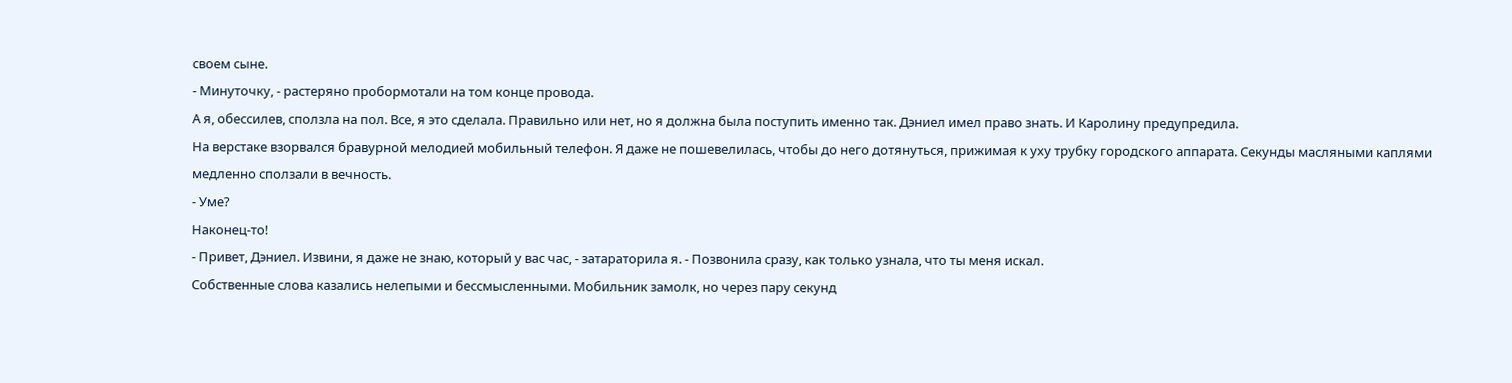своем сыне.
- Минуточку, - растеряно пробормотали на том конце провода.
А я, обессилев, сползла на пол. Все, я это сделала. Правильно или нет, но я должна была поступить именно так. Дэниел имел право знать. И Каролину предупредила.
На верстаке взорвался бравурной мелодией мобильный телефон. Я даже не пошевелилась, чтобы до него дотянуться, прижимая к уху трубку городского аппарата. Секунды масляными каплями медленно сползали в вечность.
- Уме?
Наконец-то!
- Привет, Дэниел. Извини, я даже не знаю, который у вас час, - затараторила я. - Позвонила сразу, как только узнала, что ты меня искал.
Собственные слова казались нелепыми и бессмысленными. Мобильник замолк, но через пару секунд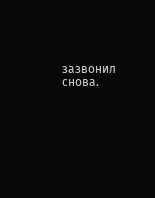зазвонил снова.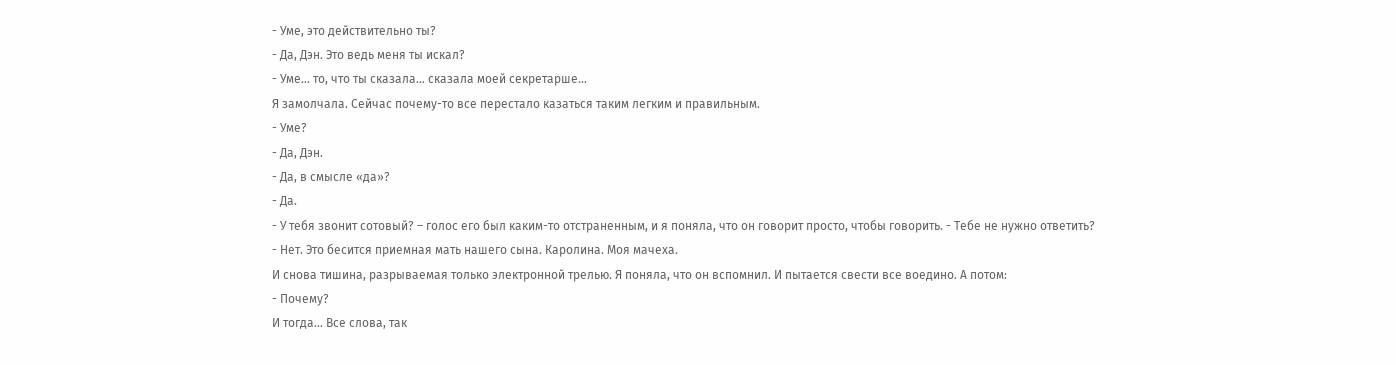- Уме, это действительно ты?
- Да, Дэн. Это ведь меня ты искал?
- Уме... то, что ты сказала... сказала моей секретарше...
Я замолчала. Сейчас почему-то все перестало казаться таким легким и правильным.
- Уме?
- Да, Дэн.
- Да, в смысле «да»?
- Да.
- У тебя звонит сотовый? – голос его был каким-то отстраненным, и я поняла, что он говорит просто, чтобы говорить. - Тебе не нужно ответить?
- Нет. Это бесится приемная мать нашего сына. Каролина. Моя мачеха.
И снова тишина, разрываемая только электронной трелью. Я поняла, что он вспомнил. И пытается свести все воедино. А потом:
- Почему?
И тогда... Все слова, так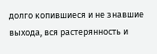долго копившиеся и не знавшие выхода, вся растерянность и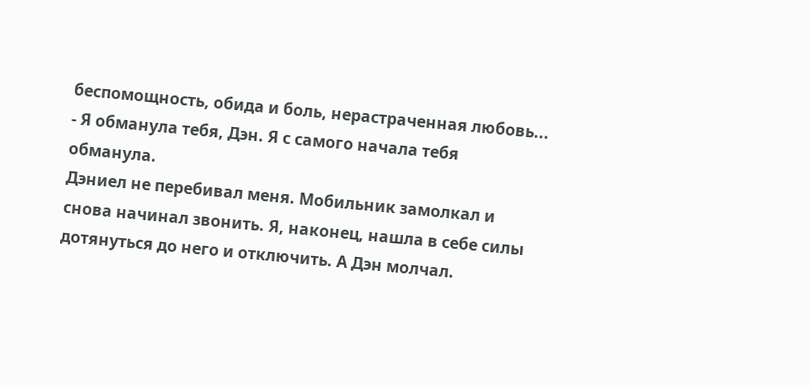беспомощность, обида и боль, нерастраченная любовь...
- Я обманула тебя, Дэн. Я с самого начала тебя обманула.
Дэниел не перебивал меня. Мобильник замолкал и снова начинал звонить. Я, наконец, нашла в себе силы дотянуться до него и отключить. А Дэн молчал.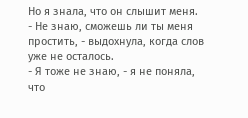Но я знала, что он слышит меня.
- Не знаю, сможешь ли ты меня простить, - выдохнула, когда слов уже не осталось.
- Я тоже не знаю, - я не поняла, что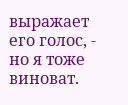выражает его голос, - но я тоже виноват.